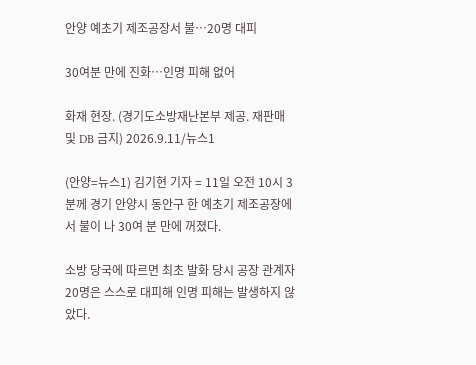안양 예초기 제조공장서 불…20명 대피

30여분 만에 진화…인명 피해 없어

화재 현장. (경기도소방재난본부 제공. 재판매 및 DB 금지) 2026.9.11/뉴스1

(안양=뉴스1) 김기현 기자 = 11일 오전 10시 3분께 경기 안양시 동안구 한 예초기 제조공장에서 불이 나 30여 분 만에 꺼졌다.

소방 당국에 따르면 최초 발화 당시 공장 관계자 20명은 스스로 대피해 인명 피해는 발생하지 않았다.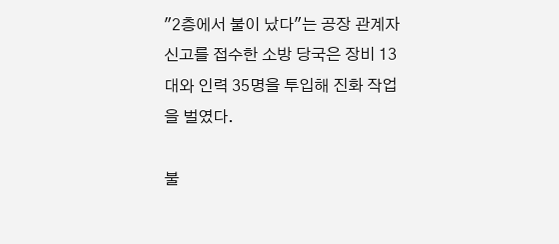"2층에서 불이 났다"는 공장 관계자 신고를 접수한 소방 당국은 장비 13대와 인력 35명을 투입해 진화 작업을 벌였다.

불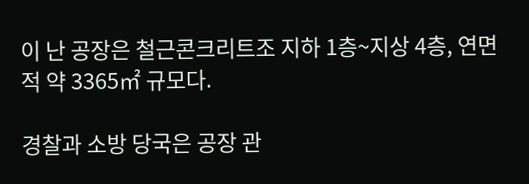이 난 공장은 철근콘크리트조 지하 1층~지상 4층, 연면적 약 3365㎡ 규모다.

경찰과 소방 당국은 공장 관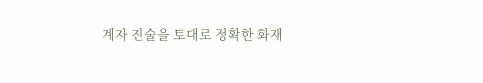계자 진술을 토대로 정확한 화재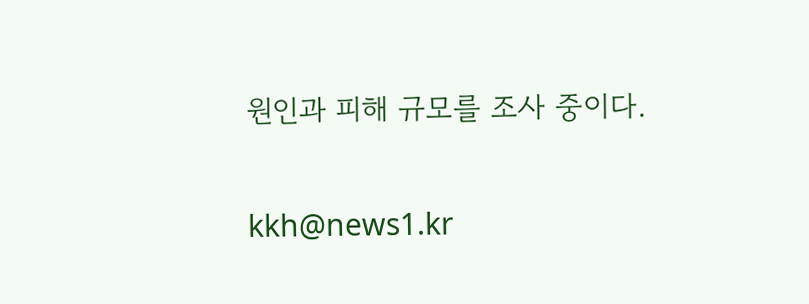원인과 피해 규모를 조사 중이다.

kkh@news1.kr